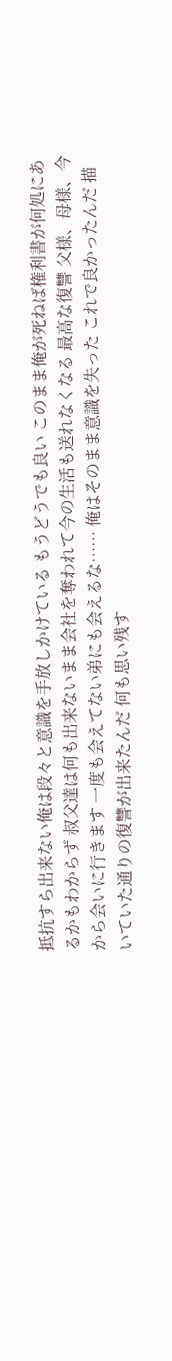抵抗すら出来ない俺は段々と意識を手放しかけている もうどうでも良い このまま俺が死ねば権利書が何処にあるかもわからず 叔父達は何も出来ないまま会社を奪われて今の生活も送れなくなる 最高な復讐 父様、母様、今から会いに行きます 一度も会えてない弟にも会えるな…… 俺はそのまま意識を失った これで良かったんだ 描いていた通りの復讐が出来たんだ 何も思い残す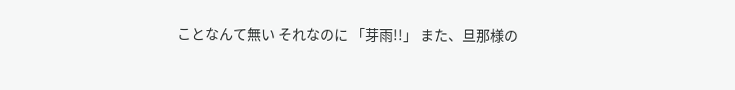ことなんて無い それなのに 「芽雨!!」 また、旦那様の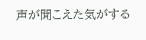声が聞こえた気がする